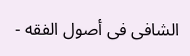الشافی فی أصول الفقه -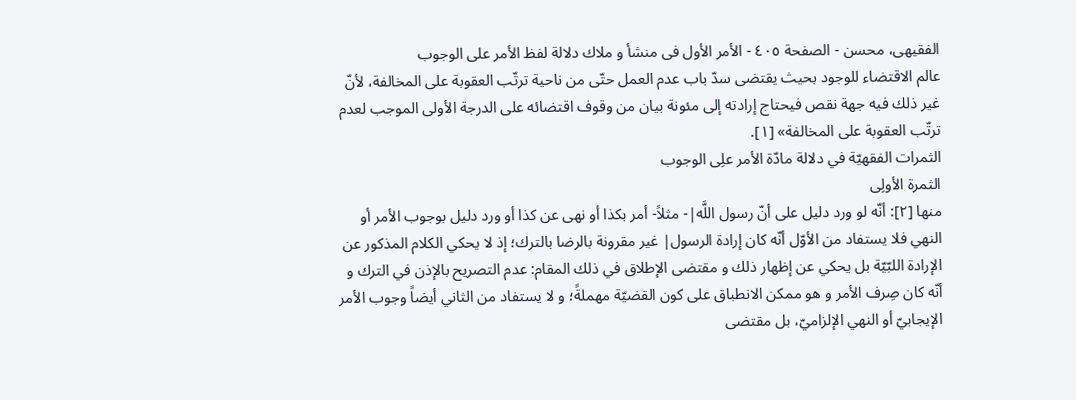الفقیهی، محسن - الصفحة ٤٠٥ - الأمر الأول فی منشأ و ملاك دلالة لفظ الأمر علی الوجوب
عالم الاقتضاء للوجود بحيث يقتضى سدّ باب عدم العمل حتّى من ناحية ترتّب العقوبة على المخالفة، لأنّ غير ذلك فيه جهة نقص فيحتاج إرادته إلى مئونة بيان من وقوف اقتضائه على الدرجة الأولى الموجب لعدم ترتّب العقوبة على المخالفة» [١].
الثمرات الفقهيّة في دلالة مادّة الأمر علِی الوجوب
الثمرة الأولِی
منها [٢]: أنّه لو ورد دليل على أنّ رسول اللَّه|- مثلاً- أمر بكذا أو نهى عن كذا أو ورد دليل بوجوب الأمر أو النهي فلا يستفاد من الأوّل أنّه كان إرادة الرسول| غير مقرونة بالرضا بالترك؛ إذ لا يحكي الكلام المذكور عن الإرادة اللبّيّة بل يحكي عن إظهار ذلك و مقتضى الإطلاق في ذلك المقام: عدم التصريح بالإذن في الترك و أنّه كان صِرف الأمر و هو ممكن الانطباق على كون القضيّة مهملةً؛ و لا يستفاد من الثاني أيضاً وجوب الأمر الإيجابيّ أو النهي الإلزاميّ، بل مقتضى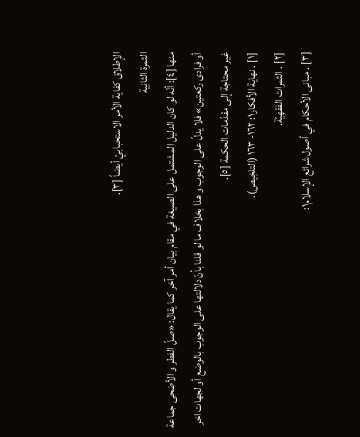الإطلاق كفاية الأمر الاستحبابيّ أيضاً [٣].
الثمرة الثانِیة
منها [٤]: أنّه لو كان الدليل المشتمل على الصيغة في مقام بيان أمر آخر كما يقال: «صلّ الفطر و الأضحى جماعة أو فرادى ركعتين» فلا يدلّ على الوجوب و هذا بخلاف ما لو قلنا بأنّ دلالتها على الوجوب بالوضع أو لجهات اخر غير محتاجة إلى مقدّمات الحكمة [٥].
[١] . نهاية الأفكار١: ١٦٢- ١٦٣ (التلخِیص).
[٢] . الثمرات الفقهِیّة.
[٣] . مبانى الأحكام في أصول شرائع الإسلام١: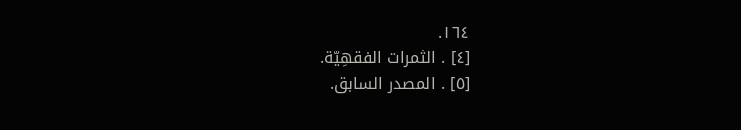١٦٤.
[٤] . الثمرات الفقهِیّة.
[٥] . المصدر السابق.